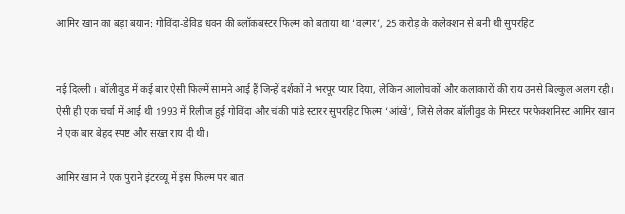आमिर खान का बड़ा बयान: गोविंदा-डेविड धवन की ब्लॉकबस्टर फिल्म को बताया था ‘वल्गर’, 25 करोड़ के कलेक्शन से बनी थी सुपरहिट


नई दिल्ली । बॉलीवुड में कई बार ऐसी फिल्में सामने आई हैं जिन्हें दर्शकों ने भरपूर प्यार दिया, लेकिन आलोचकों और कलाकारों की राय उनसे बिल्कुल अलग रही। ऐसी ही एक चर्चा में आई थी 1993 में रिलीज हुई गोविंदा और चंकी पांडे स्टारर सुपरहिट फिल्म ‘आंखें’, जिसे लेकर बॉलीवुड के मिस्टर परफेक्शनिस्ट आमिर खान ने एक बार बेहद स्पष्ट और सख्त राय दी थी।

आमिर खान ने एक पुराने इंटरव्यू में इस फिल्म पर बात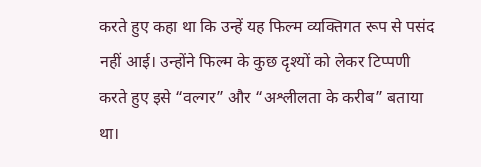करते हुए कहा था कि उन्हें यह फिल्म व्यक्तिगत रूप से पसंद नहीं आई। उन्होंने फिल्म के कुछ दृश्यों को लेकर टिप्पणी करते हुए इसे “वल्गर” और “अश्लीलता के करीब” बताया था।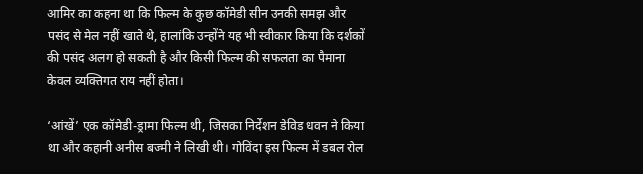आमिर का कहना था कि फिल्म के कुछ कॉमेडी सीन उनकी समझ और पसंद से मेल नहीं खाते थे, हालांकि उन्होंने यह भी स्वीकार किया कि दर्शकों की पसंद अलग हो सकती है और किसी फिल्म की सफलता का पैमाना केवल व्यक्तिगत राय नहीं होता।

‘आंखें’ एक कॉमेडी-ड्रामा फिल्म थी, जिसका निर्देशन डेविड धवन ने किया था और कहानी अनीस बज्मी ने लिखी थी। गोविंदा इस फिल्म में डबल रोल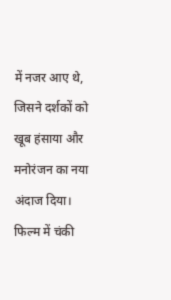में नजर आए थे, जिसने दर्शकों को खूब हंसाया और मनोरंजन का नया अंदाज दिया। फिल्म में चंकी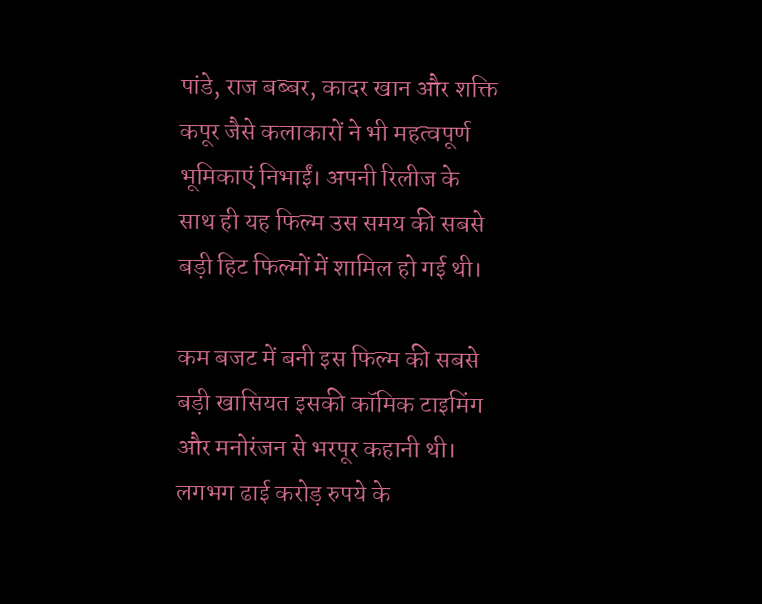पांडे, राज बब्बर, कादर खान और शक्ति कपूर जैसे कलाकारों ने भी महत्वपूर्ण भूमिकाएं निभाईं। अपनी रिलीज के साथ ही यह फिल्म उस समय की सबसे बड़ी हिट फिल्मों में शामिल हो गई थी।

कम बजट में बनी इस फिल्म की सबसे बड़ी खासियत इसकी कॉमिक टाइमिंग और मनोरंजन से भरपूर कहानी थी। लगभग ढाई करोड़ रुपये के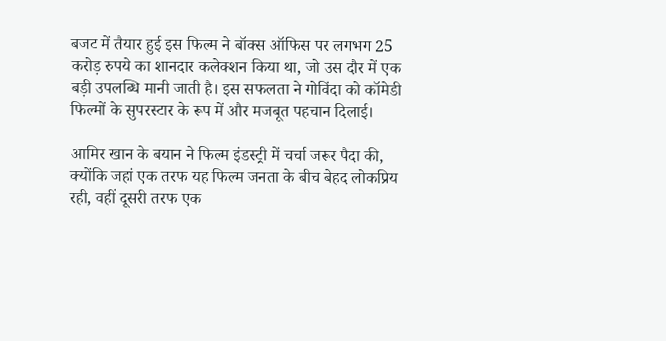बजट में तैयार हुई इस फिल्म ने बॉक्स ऑफिस पर लगभग 25 करोड़ रुपये का शानदार कलेक्शन किया था, जो उस दौर में एक बड़ी उपलब्धि मानी जाती है। इस सफलता ने गोविंदा को कॉमेडी फिल्मों के सुपरस्टार के रूप में और मजबूत पहचान दिलाई।

आमिर खान के बयान ने फिल्म इंडस्ट्री में चर्चा जरूर पैदा की, क्योंकि जहां एक तरफ यह फिल्म जनता के बीच बेहद लोकप्रिय रही, वहीं दूसरी तरफ एक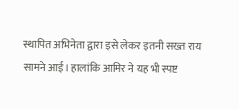स्थापित अभिनेता द्वारा इसे लेकर इतनी सख्त राय सामने आई। हालांकि आमिर ने यह भी स्पष्ट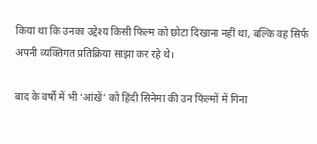किया था कि उनका उद्देश्य किसी फिल्म को छोटा दिखाना नहीं था, बल्कि वह सिर्फ अपनी व्यक्तिगत प्रतिक्रिया साझा कर रहे थे।

बाद के वर्षों में भी ‘आंखें’ को हिंदी सिनेमा की उन फिल्मों में गिना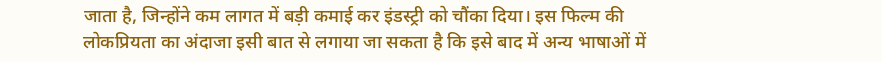जाता है, जिन्होंने कम लागत में बड़ी कमाई कर इंडस्ट्री को चौंका दिया। इस फिल्म की लोकप्रियता का अंदाजा इसी बात से लगाया जा सकता है कि इसे बाद में अन्य भाषाओं में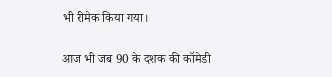भी रीमेक किया गया।

आज भी जब 90 के दशक की कॉमेडी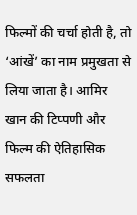फिल्मों की चर्चा होती है, तो ‘आंखें’ का नाम प्रमुखता से लिया जाता है। आमिर खान की टिप्पणी और फिल्म की ऐतिहासिक सफलता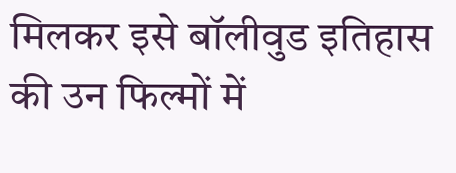मिलकर इसे बॉलीवुड इतिहास की उन फिल्मों में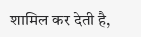शामिल कर देती है,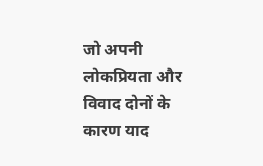जो अपनी लोकप्रियता और विवाद दोनों के कारण याद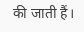की जाती हैं।